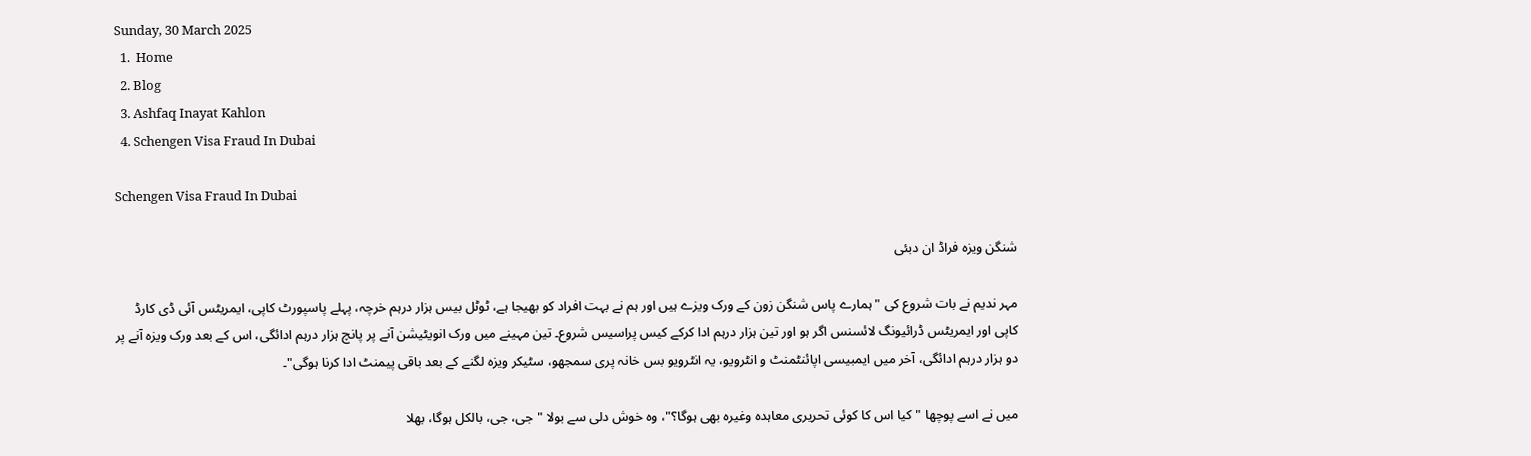Sunday, 30 March 2025
  1.  Home
  2. Blog
  3. Ashfaq Inayat Kahlon
  4. Schengen Visa Fraud In Dubai

Schengen Visa Fraud In Dubai

شنگن ویزہ فراڈ ان دبئی

مہر ندیم نے بات شروع کی "ہمارے پاس شنگن زون کے ورک ویزے ہیں اور ہم نے بہت افراد کو بھیجا ہے، ٹوٹل بیس ہزار درہم خرچہ، پہلے پاسپورٹ کاپی، ایمریٹس آئی ڈی کارڈ کاپی اور ایمریٹس ڈرائیونگ لائسنس اگر ہو اور تین ہزار درہم ادا کرکے کیس پراسیس شروع۔ تین مہینے میں ورک انویٹیشن آنے پر پانچ ہزار درہم ادائگی، اس کے بعد ورک ویزہ آنے پر دو ہزار درہم ادائگی، آخر میں ایمبیسی اپائنٹمنٹ و انٹرویو، یہ انٹرویو بس خانہ پری سمجھو، سٹیکر ویزہ لگنے کے بعد باقی پیمنٹ ادا کرنا ہوگی"۔

میں نے اسے پوچھا "کیا اس کا کوئی تحریری معاہدہ وغیرہ بھی ہوگا؟"، وہ خوش دلی سے بولا "جی، جی، بالکل ہوگا، بھلا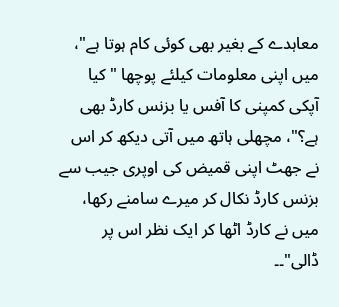معاہدے کے بغیر بھی کوئی کام ہوتا ہے"، میں اپنی معلومات کیلئے پوچھا "کیا آپکی کمپنی کا آفس یا بزنس کارڈ بھی ہے؟"، مچھلی ہاتھ میں آتی دیکھ کر اس نے جھٹ اپنی قمیض کی اوپری جیب سے بزنس کارڈ نکال کر میرے سامنے رکھا، میں نے کارڈ اٹھا کر ایک نظر اس پر ڈالی"۔۔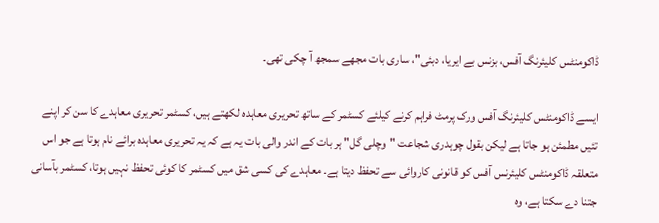ڈاکومنٹس کلیئرنگ آفس، بزنس بے ایریا، دبئی"، ساری بات مجھے سمجھ آ چکی تھی۔

ایسے ڈاکومنٹس کلیئرنگ آفس ورک پرمٹ فراہم کرنے کیلئے کسٹمر کے ساتھ تحریری معاہدہ لکھتے ہیں، کسٹمر تحریری معاہدے کا سن کر اپنے تئیں مطمئن ہو جاتا ہے لیکن بقول چوہدری شجاعت "وچلی گل" ہر بات کے اندر والی بات یہ ہے کہ یہ تحریری معاہدہ برائے نام ہوتا ہے جو اس متعلقہ ڈاکومنٹس کلیئرنس آفس کو قانونی کاروائی سے تحفظ دیتا ہے۔ معاہدے کی کسی شق میں کسٹمر کا کوئی تحفظ نہیں ہوتا، کسٹمر بآسانی جتنا دے سکتا ہے، وہ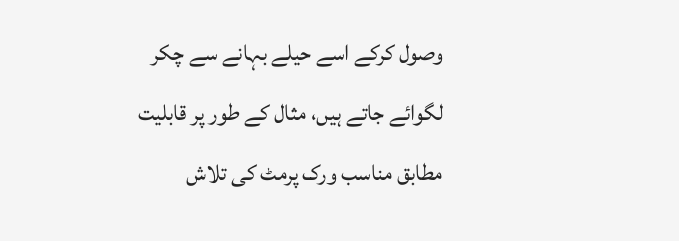وصول کرکے اسے حیلے بہانے سے چکر لگوائے جاتے ہیں، مثال کے طور پر قابلیت مطابق مناسب ورک پرمٹ کی تلاش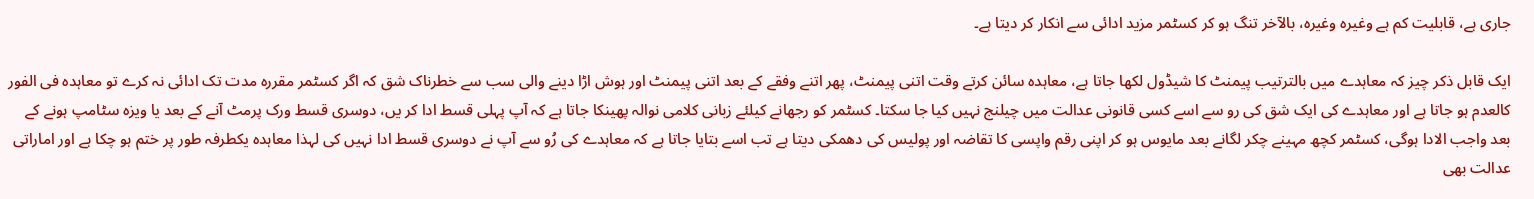جاری ہے، قابلیت کم ہے وغیرہ وغیرہ، بالآخر تنگ ہو کر کسٹمر مزید ادائی سے انکار کر دیتا ہے۔

ایک قابل ذکر چیز کہ معاہدے میں بالترتیب پیمنٹ کا شیڈول لکھا جاتا ہے، معاہدہ سائن کرتے وقت اتنی پیمنٹ، پھر اتنے وفقے کے بعد اتنی پیمنٹ اور ہوش اڑا دینے والی سب سے خطرناک شق کہ اگر کسٹمر مقررہ مدت تک ادائی نہ کرے تو معاہدہ فی الفور کالعدم ہو جاتا ہے اور معاہدے کی ایک شق کی رو سے اسے کسی قانونی عدالت میں چیلنج نہیں کیا جا سکتا۔ کسٹمر کو رجھانے کیلئے زبانی کلامی نوالہ پھینکا جاتا ہے کہ آپ پہلی قسط ادا کر یں، دوسری قسط ورک پرمٹ آنے کے بعد یا ویزہ سٹامپ ہونے کے بعد واجب الادا ہوگی، کسٹمر کچھ مہینے چکر لگانے بعد مایوس ہو کر اپنی رقم واپسی کا تقاضہ اور پولیس کی دھمکی دیتا ہے تب اسے بتایا جاتا ہے کہ معاہدے کی رُو سے آپ نے دوسری قسط ادا نہیں کی لہذا معاہدہ یکطرفہ طور پر ختم ہو چکا ہے اور اماراتی عدالت بھی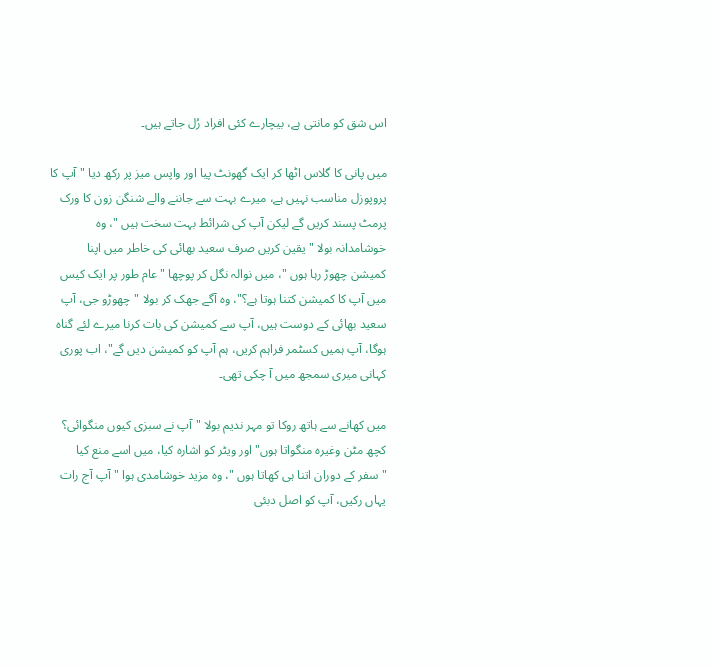اس شق کو مانتی ہے، بیچارے کئی افراد رُل جاتے ہیں۔

میں پانی کا گلاس اٹھا کر ایک گھونٹ پیا اور واپس میز پر رکھ دیا "آپ کا پروپوزل مناسب نہیں ہے، میرے بہت سے جاننے والے شنگن زون کا ورک پرمٹ پسند کریں گے لیکن آپ کی شرائط بہت سخت ہیں "، وہ خوشامدانہ بولا "یقین کریں صرف سعید بھائی کی خاطر میں اپنا کمیشن چھوڑ رہا ہوں "، میں نوالہ نگل کر پوچھا "عام طور پر ایک کیس میں آپ کا کمیشن کتنا ہوتا ہے؟"، وہ آگے جھک کر بولا "چھوڑو جی، آپ سعید بھائی کے دوست ہیں، آپ سے کمیشن کی بات کرنا میرے لئے گناہ ہوگا، آپ ہمیں کسٹمر فراہم کریں، ہم آپ کو کمیشن دیں گے"، اب پوری کہانی میری سمجھ میں آ چکی تھی۔

میں کھانے سے ہاتھ روکا تو مہر ندیم بولا "آپ نے سبزی کیوں منگوائی؟ کچھ مٹن وغیرہ منگواتا ہوں" اور ویٹر کو اشارہ کیا، میں اسے منع کیا "سفر کے دوران اتنا ہی کھاتا ہوں "، وہ مزید خوشامدی ہوا "آپ آج رات یہاں رکیں، آپ کو اصل دبئی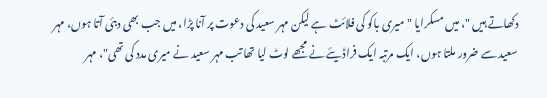دکھاتے ہیں "، میں مسکرایا "میری باکو کی فلائٹ ہے لیکن مہر سعید کی دعوت پر آنا پڑا، میں جب بھی دبئی آتا ہوں، مہر سعید سے ضرور ملتا ہوں، ایک مرتبہ ایک فراڈیئے نے مجھے لوٹ لیا تھا تب مہر سعید نے میری مدد کی تھی"، مہر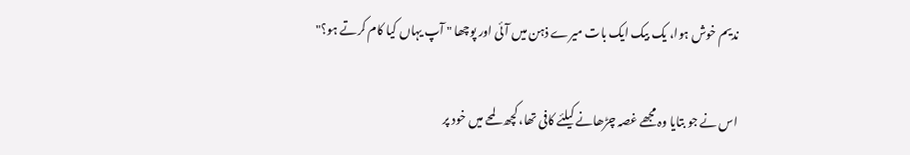ندیم خوش ہوا، یک بیک ایک بات میرے ذہن میں آئی اور پوچھا " آپ یہاں کیا کام کرتے ہو؟"

اس نے جو بتایا وہ مجھے غصہ چڑھانے کیلئے کافی تھا، کچھ لمحے میں خود پر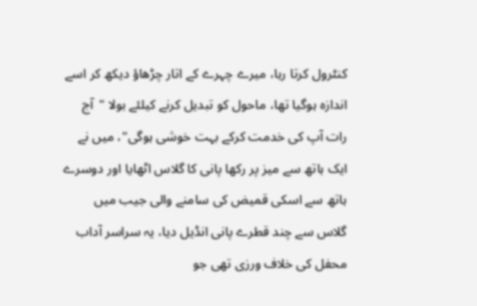کنٹرول کرتا رہا، میرے چہرے کے اتار چڑھاؤ دیکھ کر اسے اندازہ ہوگیا تھا، ماحول کو تبدیل کرنے کیلئے بولا "آج رات آپ کی خدمت کرکے بہت خوشی ہوگی"، میں نے ایک ہاتھ سے میز پر رکھا پانی کا گلاس اٹھایا اور دوسرے ہاتھ سے اسکی قمیض کی سامنے والی جیب میں گلاس سے چند قطرے پانی انڈیل دیا، یہ سراسر آداب محفل کی خلاف ورزی تھی جو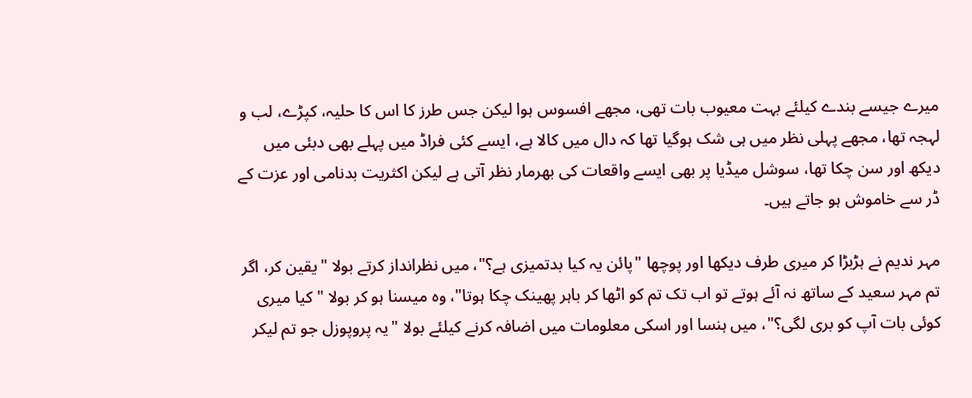میرے جیسے بندے کیلئے بہت معیوب بات تھی، مجھے افسوس ہوا لیکن جس طرز کا اس کا حلیہ، کپڑے، لب و لہجہ تھا، مجھے پہلی نظر میں ہی شک ہوگیا تھا کہ دال میں کالا ہے، ایسے کئی فراڈ میں پہلے بھی دبئی میں دیکھ اور سن چکا تھا، سوشل میڈیا پر بھی ایسے واقعات کی بھرمار نظر آتی ہے لیکن اکثریت بدنامی اور عزت کے ڈر سے خاموش ہو جاتے ہیں۔

مہر ندیم نے ہڑبڑا کر میری طرف دیکھا اور پوچھا "پائن یہ کیا بدتمیزی ہے؟"، میں نظرانداز کرتے بولا "یقین کر، اگر تم مہر سعید کے ساتھ نہ آئے ہوتے تو اب تک تم کو اٹھا کر باہر پھینک چکا ہوتا"، وہ میسنا ہو کر بولا "کیا میری کوئی بات آپ کو بری لگی؟"، میں ہنسا اور اسکی معلومات میں اضافہ کرنے کیلئے بولا "یہ پروپوزل جو تم لیکر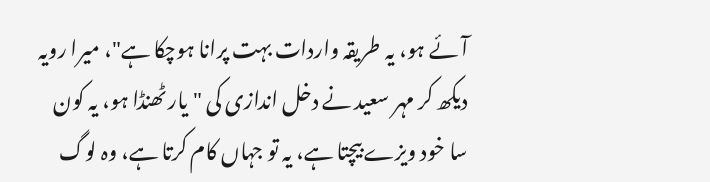آئے ہو، یہ طریقہ واردات بہت پرانا ہوچکا ہے"، میرا رویہ دیکھ کر مہر سعید نے دخل اندازی کی "یار ٹھنڈا ہو، یہ کون سا خود ویزے بیچتا ہے، یہ تو جہاں کام کرتا ہے، وہ لوگ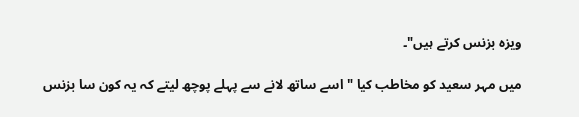ویزہ بزنس کرتے ہیں"۔

میں مہر سعید کو مخاطب کیا "اسے ساتھ لانے سے پہلے پوچھ لیتے کہ یہ کون سا بزنس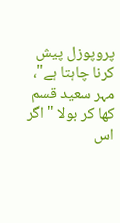پروپوزل پیش کرنا چاہتا ہے"، مہر سعید قسم کھا کر بولا "اگر اس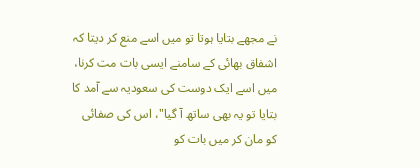نے مجھے بتایا ہوتا تو میں اسے منع کر دیتا کہ اشفاق بھائی کے سامنے ایسی بات مت کرنا، میں اسے ایک دوست کی سعودیہ سے آمد کا بتایا تو یہ بھی ساتھ آ گیا"، اس کی صفائی کو مان کر میں بات کو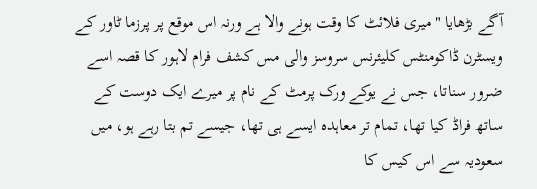آگے بڑھایا "میری فلائٹ کا وقت ہونے والا ہے ورنہ اس موقع پر پرزما ٹاور کے ویسٹرن ڈاکومنٹس کلیئرنس سروسز والی مس کشف فرام لاہور کا قصہ اسے ضرور سناتا، جس نے یوکے ورک پرمٹ کے نام پر میرے ایک دوست کے ساتھ فراڈ کیا تھا، تمام تر معاہدہ ایسے ہی تھا، جیسے تم بتا رہے ہو، میں سعودیہ سے اس کیس کا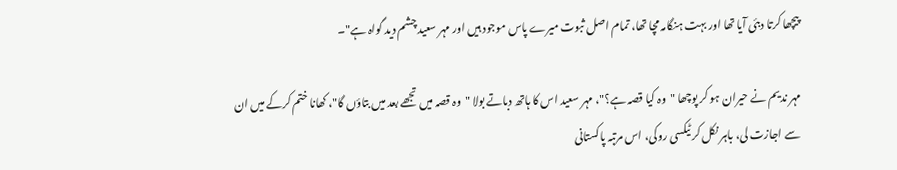پیچھا کرتا دبئی آیا تھا اور بہت ہنگامہ مچا تھا، تمام اصل ثبوت میرے پاس موجود ہیں اور مہر سعید چشم دید گواہ ہے"۔

مہر ندیم نے حیران ہو کر پوچھا "وہ کیا قصہ ہے؟"، مہر سعید اس کا ہاتھ دباتے بولا "وہ قصہ میں تجھے بعد میں بتاؤں گا"، کھانا ختم کرکے میں ان سے اجازت لی، باہر نکل کر ٹیکسی روکی، اس مرتبہ پاکستانی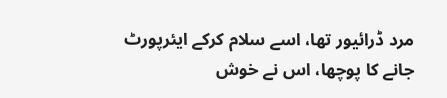مرد ڈرائیور تھا، اسے سلام کرکے ایئرپورٹ جانے کا پوچھا، اس نے خوش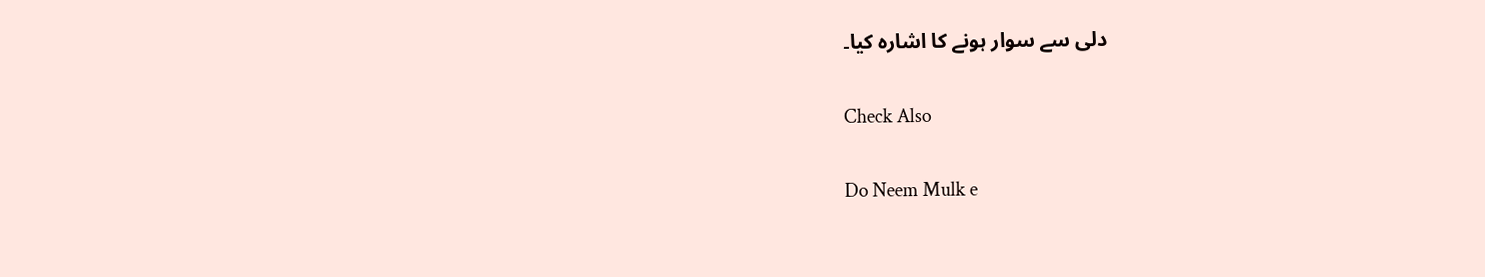دلی سے سوار ہونے کا اشارہ کیا۔

Check Also

Do Neem Mulk e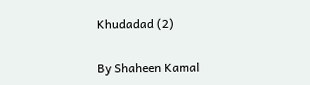Khudadad (2)

By Shaheen Kamal